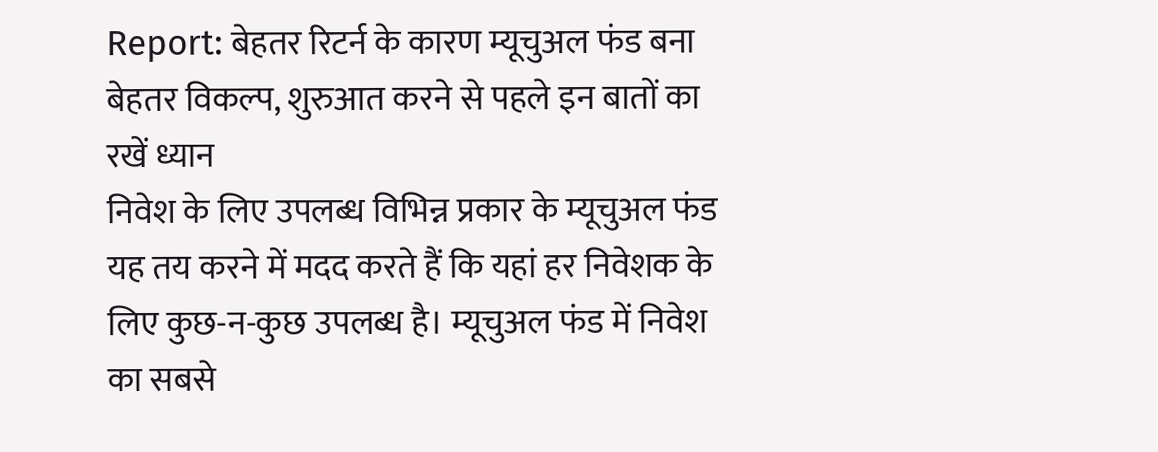Report: बेहतर रिटर्न के कारण म्यूचुअल फंड बना बेहतर विकल्प, शुरुआत करने से पहले इन बातों का रखें ध्यान
निवेश के लिए उपलब्ध विभिन्न प्रकार के म्यूचुअल फंड यह तय करने में मदद करते हैं कि यहां हर निवेशक के लिए कुछ-न-कुछ उपलब्ध है। म्यूचुअल फंड में निवेश का सबसे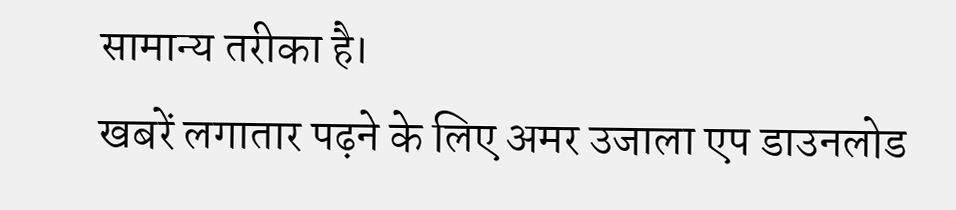सामान्य तरीका है।
खबरें लगातार पढ़ने के लिए अमर उजाला एप डाउनलोड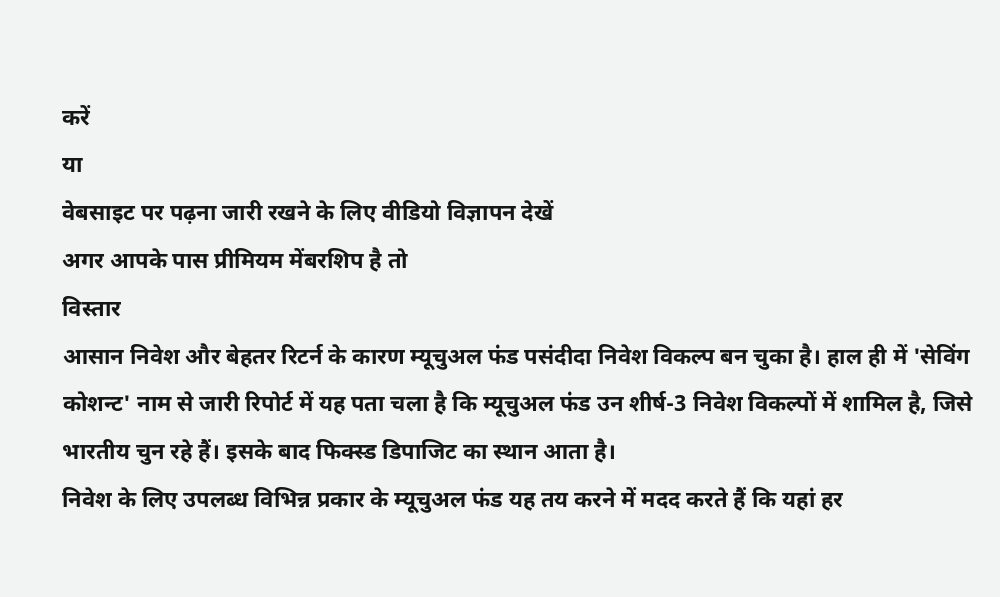करें
या
वेबसाइट पर पढ़ना जारी रखने के लिए वीडियो विज्ञापन देखें
अगर आपके पास प्रीमियम मेंबरशिप है तो
विस्तार
आसान निवेश और बेहतर रिटर्न के कारण म्यूचुअल फंड पसंदीदा निवेश विकल्प बन चुका है। हाल ही में 'सेविंग कोशन्ट' नाम से जारी रिपोर्ट में यह पता चला है कि म्यूचुअल फंड उन शीर्ष-3 निवेश विकल्पों में शामिल है, जिसे भारतीय चुन रहे हैं। इसके बाद फिक्स्ड डिपाजिट का स्थान आता है।
निवेश के लिए उपलब्ध विभिन्न प्रकार के म्यूचुअल फंड यह तय करने में मदद करते हैं कि यहां हर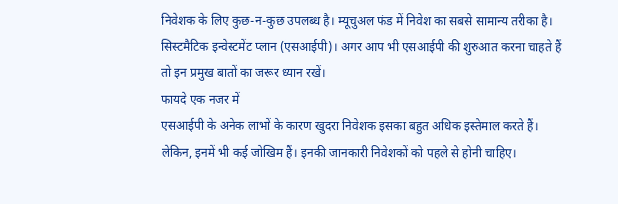निवेशक के लिए कुछ-न-कुछ उपलब्ध है। म्यूचुअल फंड में निवेश का सबसे सामान्य तरीका है। सिस्टमैटिक इन्वेस्टमेंट प्लान (एसआईपी)। अगर आप भी एसआईपी की शुरुआत करना चाहते हैं तो इन प्रमुख बातों का जरूर ध्यान रखें।
फायदे एक नजर में
एसआईपी के अनेक लाभों के कारण खुदरा निवेशक इसका बहुत अधिक इस्तेमाल करते हैं। लेकिन, इनमें भी कई जोखिम हैं। इनकी जानकारी निवेशकों को पहले से होनी चाहिए।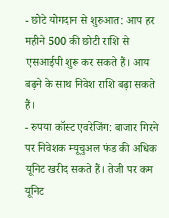- छोटे योगदान से शुरुआत: आप हर महीने 500 की छोटी राशि से एसआईपी शुरू कर सकते हैं। आय बढ़ने के साथ निवेश राशि बढ़ा सकते हैं।
- रुपया कॉस्ट एवरेजिंग: बाजार गिरने पर निवेशक म्यूचुअल फंड की अधिक यूनिट खरीद सकते हैं। तेजी पर कम यूनिट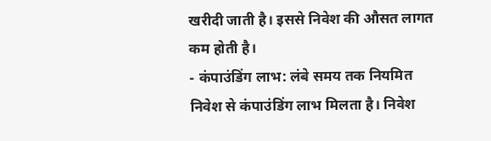खरीदी जाती है। इससे निवेश की औसत लागत कम होती है।
- कंपाउंडिंग लाभ: लंबे समय तक नियमित निवेश से कंपाउंडिंग लाभ मिलता है। निवेश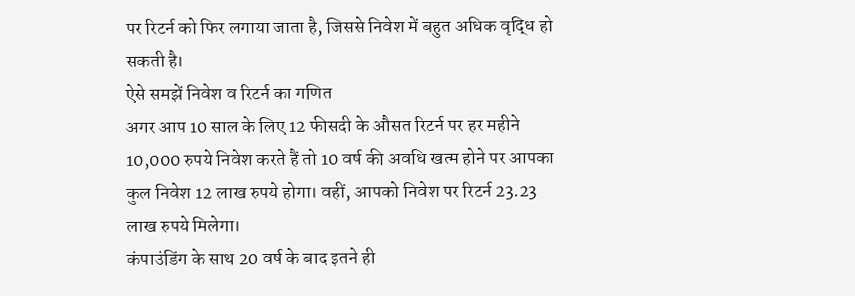पर रिटर्न को फिर लगाया जाता है, जिससे निवेश में बहुत अधिक वृद्धि हो सकती है।
ऐसे समझें निवेश व रिटर्न का गणित
अगर आप 10 साल के लिए 12 फीसदी के औसत रिटर्न पर हर महीने 10,000 रुपये निवेश करते हैं तो 10 वर्ष की अवधि खत्म होने पर आपका कुल निवेश 12 लाख रुपये होगा। वहीं, आपको निवेश पर रिटर्न 23.23 लाख रुपये मिलेगा।
कंपाउंडिंग के साथ 20 वर्ष के बाद इतने ही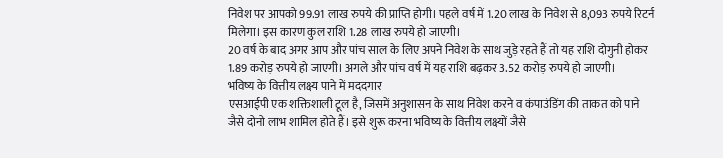निवेश पर आपको 99.91 लाख रुपये की प्राप्ति होगी। पहले वर्ष में 1.20 लाख के निवेश से 8,093 रुपये रिटर्न मिलेगा। इस कारण कुल राशि 1.28 लाख रुपये हो जाएगी।
20 वर्ष के बाद अगर आप और पांच साल के लिए अपने निवेश के साथ जुड़े रहते हैं तो यह राशि दोगुनी होकर 1.89 करोड़ रुपये हो जाएगी। अगले और पांच वर्ष में यह राशि बढ़कर 3.52 करोड़ रुपये हो जाएगी।
भविष्य के वित्तीय लक्ष्य पाने में मददगार
एसआईपी एक शक्तिशाली टूल है, जिसमें अनुशासन के साथ निवेश करने व कंपाउंडिंग की ताकत को पाने जैसे दोनो लाभ शामिल होते हैं। इसे शुरू करना भविष्य के वित्तीय लक्ष्यों जैसे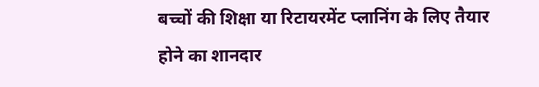बच्चों की शिक्षा या रिटायरमेंट प्लानिंग के लिए तैयार होने का शानदार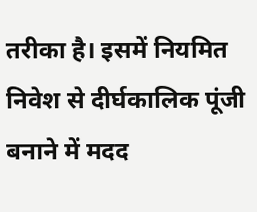तरीका है। इसमें नियमित निवेश से दीर्घकालिक पूंजी बनाने में मदद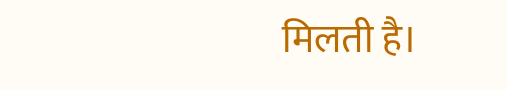मिलती है।